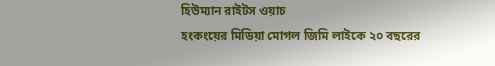হিউম্যান রাইটস ওয়াচ
হংকংয়ের মিডিয়া মোগল জিমি লাইকে ২০ বছরের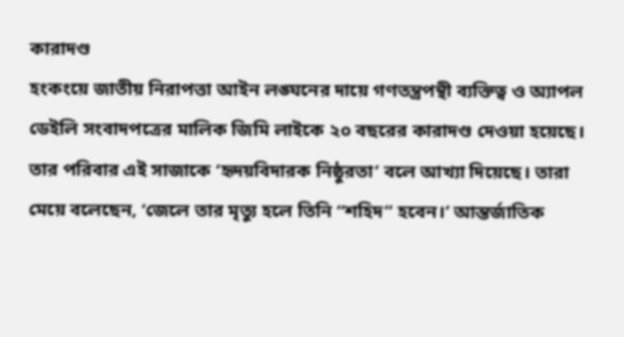কারাদণ্ড
হংকংয়ে জাতীয় নিরাপত্তা আইন লঙ্ঘনের দায়ে গণতন্ত্রপন্থী ব্যক্তিত্ব ও অ্যাপল ডেইলি সংবাদপত্রের মালিক জিমি লাইকে ২০ বছরের কারাদণ্ড দেওয়া হয়েছে।
তার পরিবার এই সাজাকে ‘হৃদয়বিদারক নিষ্ঠুরতা’ বলে আখ্যা দিয়েছে। তারা মেয়ে বলেছেন, ‘জেলে তার মৃত্যু হলে তিনি “শহিদ” হবেন।’ আন্তর্জাতিক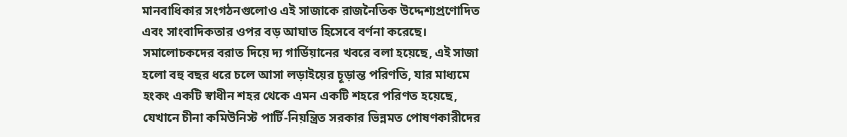মানবাধিকার সংগঠনগুলোও এই সাজাকে রাজনৈতিক উদ্দেশ্যপ্রণোদিত এবং সাংবাদিকতার ওপর বড় আঘাত হিসেবে বর্ণনা করেছে।
সমালোচকদের বরাত দিয়ে দ্য গার্ডিয়ানের খবরে বলা হয়েছে, এই সাজা হলো বহু বছর ধরে চলে আসা লড়াইয়ের চূড়ান্ত পরিণতি, যার মাধ্যমে হংকং একটি স্বাধীন শহর থেকে এমন একটি শহরে পরিণত হয়েছে, যেখানে চীনা কমিউনিস্ট পার্টি-নিয়ন্ত্রিত সরকার ভিন্নমত পোষণকারীদের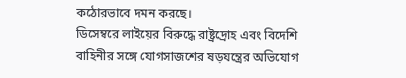কঠোরভাবে দমন করছে।
ডিসেম্বরে লাইয়ের বিরুদ্ধে রাষ্ট্রদ্রোহ এবং বিদেশি বাহিনীর সঙ্গে যোগসাজশের ষড়যন্ত্রের অভিযোগ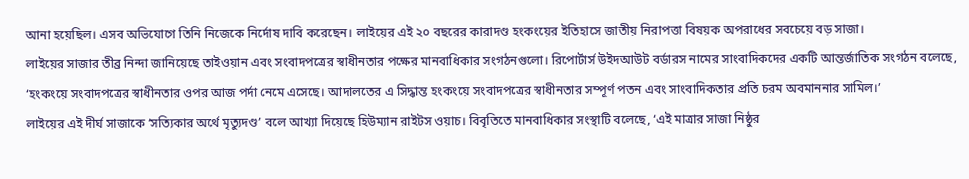আনা হয়েছিল। এসব অভিযোগে তিনি নিজেকে নির্দোষ দাবি করেছেন। লাইয়ের এই ২০ বছরের কারাদণ্ড হংকংয়ের ইতিহাসে জাতীয় নিরাপত্তা বিষয়ক অপরাধের সবচেয়ে বড় সাজা।
লাইয়ের সাজার তীব্র নিন্দা জানিয়েছে তাইওয়ান এবং সংবাদপত্রের স্বাধীনতার পক্ষের মানবাধিকার সংগঠনগুলো। রিপোর্টার্স উইদআউট বর্ডারস নামের সাংবাদিকদের একটি আন্তর্জাতিক সংগঠন বলেছে, ‘হংকংয়ে সংবাদপত্রের স্বাধীনতার ওপর আজ পর্দা নেমে এসেছে। আদালতের এ সিদ্ধান্ত হংকংয়ে সংবাদপত্রের স্বাধীনতার সম্পূর্ণ পতন এবং সাংবাদিকতার প্রতি চরম অবমাননার সামিল।’
লাইয়ের এই দীর্ঘ সাজাকে ‘সত্যিকার অর্থে মৃত্যুদণ্ড’ বলে আখ্যা দিয়েছে হিউম্যান রাইটস ওয়াচ। বিবৃতিতে মানবাধিকার সংস্থাটি বলেছে, ‘এই মাত্রার সাজা নিষ্ঠুর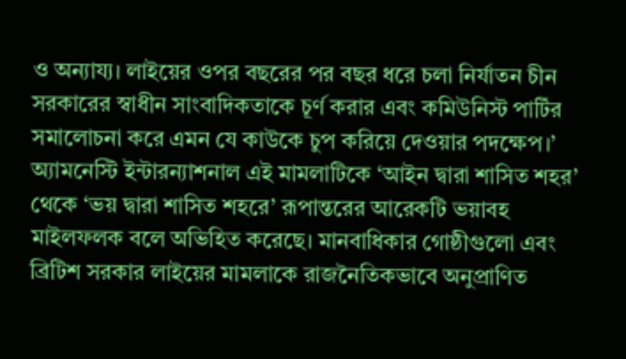ও অন্যায্য। লাইয়ের ওপর বছরের পর বছর ধরে চলা নির্যাতন চীন সরকারের স্বাধীন সাংবাদিকতাকে চূর্ণ করার এবং কমিউনিস্ট পার্টির সমালোচনা করে এমন যে কাউকে চুপ করিয়ে দেওয়ার পদক্ষেপ।’
অ্যামনেস্টি ইন্টারন্যাশনাল এই মামলাটিকে ‘আইন দ্বারা শাসিত শহর’ থেকে ‘ভয় দ্বারা শাসিত শহরে’ রূপান্তরের আরেকটি ভয়াবহ মাইলফলক বলে অভিহিত করেছে। মানবাধিকার গোষ্ঠীগুলো এবং ব্রিটিশ সরকার লাইয়ের মামলাকে রাজনৈতিকভাবে অনুপ্রাণিত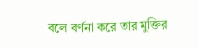বলে বর্ণনা করে তার মুক্তির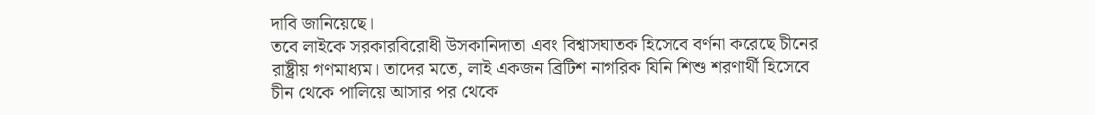দাবি জানিয়েছে।
তবে লাইকে সরকারবিরোধী উসকানিদাতা এবং বিশ্বাসঘাতক হিসেবে বর্ণনা করেছে চীনের রাষ্ট্রীয় গণমাধ্যম। তাদের মতে, লাই একজন ব্রিটিশ নাগরিক যিনি শিশু শরণার্থী হিসেবে চীন থেকে পালিয়ে আসার পর থেকে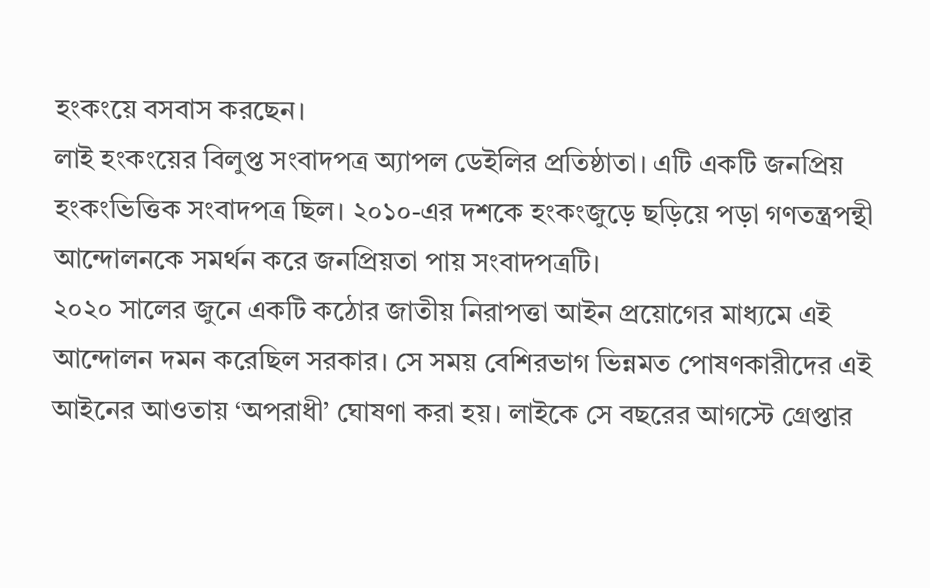হংকংয়ে বসবাস করছেন।
লাই হংকংয়ের বিলুপ্ত সংবাদপত্র অ্যাপল ডেইলির প্রতিষ্ঠাতা। এটি একটি জনপ্রিয় হংকংভিত্তিক সংবাদপত্র ছিল। ২০১০-এর দশকে হংকংজুড়ে ছড়িয়ে পড়া গণতন্ত্রপন্থী আন্দোলনকে সমর্থন করে জনপ্রিয়তা পায় সংবাদপত্রটি।
২০২০ সালের জুনে একটি কঠোর জাতীয় নিরাপত্তা আইন প্রয়োগের মাধ্যমে এই আন্দোলন দমন করেছিল সরকার। সে সময় বেশিরভাগ ভিন্নমত পোষণকারীদের এই আইনের আওতায় ‘অপরাধী’ ঘোষণা করা হয়। লাইকে সে বছরের আগস্টে গ্রেপ্তার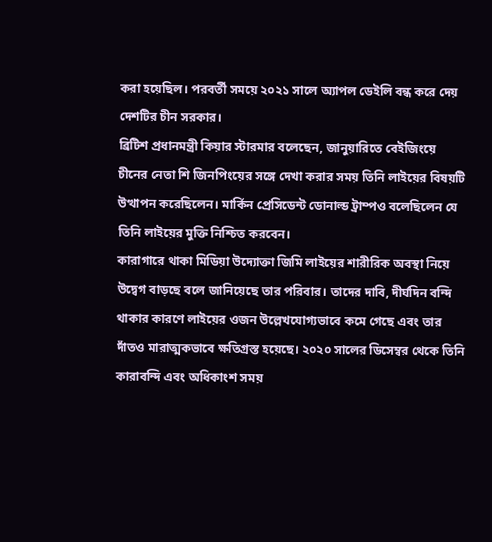করা হয়েছিল। পরবর্তী সময়ে ২০২১ সালে অ্যাপল ডেইলি বন্ধ করে দেয় দেশটির চীন সরকার।
ব্রিটিশ প্রধানমন্ত্রী কিয়ার স্টারমার বলেছেন, জানুয়ারিতে বেইজিংয়ে চীনের নেতা শি জিনপিংয়ের সঙ্গে দেখা করার সময় তিনি লাইয়ের বিষয়টি উত্থাপন করেছিলেন। মার্কিন প্রেসিডেন্ট ডোনাল্ড ট্রাম্পও বলেছিলেন যে তিনি লাইয়ের মুক্তি নিশ্চিত করবেন।
কারাগারে থাকা মিডিয়া উদ্যোক্তা জিমি লাইয়ের শারীরিক অবস্থা নিয়ে উদ্বেগ বাড়ছে বলে জানিয়েছে তার পরিবার। তাদের দাবি, দীর্ঘদিন বন্দি থাকার কারণে লাইয়ের ওজন উল্লেখযোগ্যভাবে কমে গেছে এবং তার দাঁতও মারাত্মকভাবে ক্ষতিগ্রস্ত হয়েছে। ২০২০ সালের ডিসেম্বর থেকে তিনি কারাবন্দি এবং অধিকাংশ সময়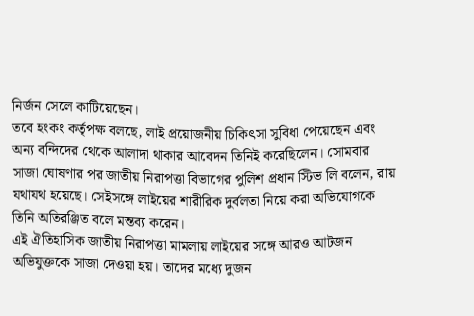নির্জন সেলে কাটিয়েছেন।
তবে হংকং কর্তৃপক্ষ বলছে, লাই প্রয়োজনীয় চিকিৎসা সুবিধা পেয়েছেন এবং অন্য বন্দিদের থেকে আলাদা থাকার আবেদন তিনিই করেছিলেন। সোমবার সাজা ঘোষণার পর জাতীয় নিরাপত্তা বিভাগের পুলিশ প্রধান স্টিভ লি বলেন, রায় যথাযথ হয়েছে। সেইসঙ্গে লাইয়ের শারীরিক দুর্বলতা নিয়ে করা অভিযোগকে তিনি অতিরঞ্জিত বলে মন্তব্য করেন।
এই ঐতিহাসিক জাতীয় নিরাপত্তা মামলায় লাইয়ের সঙ্গে আরও আটজন অভিযুক্তকে সাজা দেওয়া হয়। তাদের মধ্যে দুজন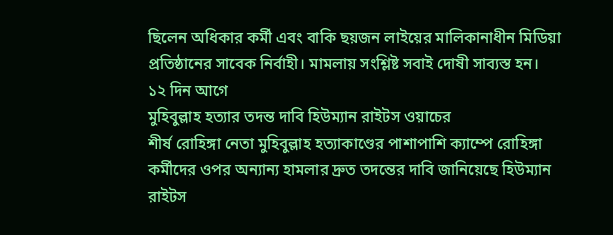ছিলেন অধিকার কর্মী এবং বাকি ছয়জন লাইয়ের মালিকানাধীন মিডিয়া প্রতিষ্ঠানের সাবেক নির্বাহী। মামলায় সংশ্লিষ্ট সবাই দোষী সাব্যস্ত হন।
১২ দিন আগে
মুহিবুল্লাহ হত্যার তদন্ত দাবি হিউম্যান রাইটস ওয়াচের
শীর্ষ রোহিঙ্গা নেতা মুহিবুল্লাহ হত্যাকাণ্ডের পাশাপাশি ক্যাম্পে রোহিঙ্গা কর্মীদের ওপর অন্যান্য হামলার দ্রুত তদন্তের দাবি জানিয়েছে হিউম্যান রাইটস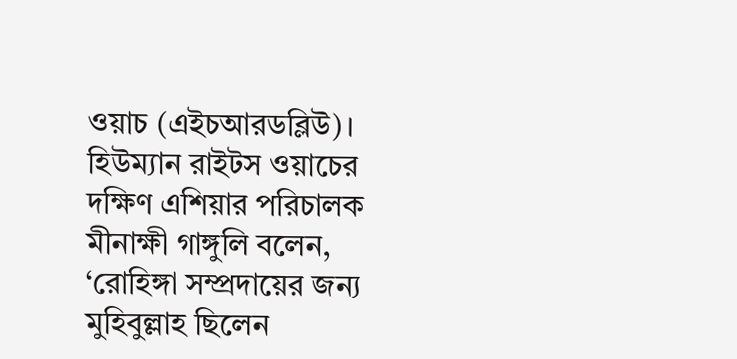ওয়াচ (এইচআরডব্লিউ)।
হিউম্যান রাইটস ওয়াচের দক্ষিণ এশিয়ার পরিচালক মীনাক্ষী গাঙ্গুলি বলেন, ‘রোহিঙ্গা সম্প্রদায়ের জন্য মুহিবুল্লাহ ছিলেন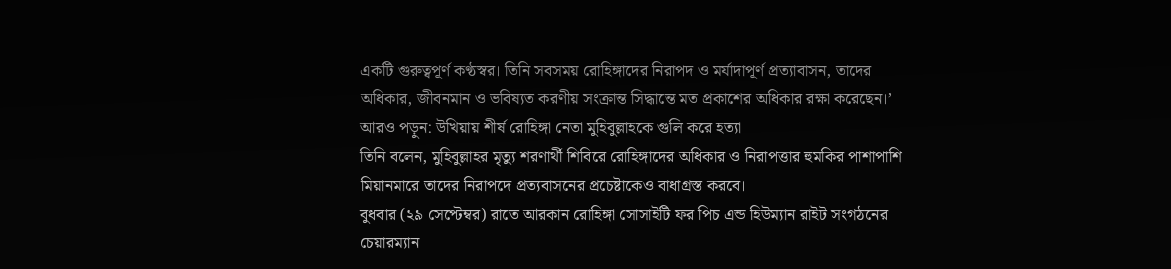একটি গুরুত্বপূর্ণ কণ্ঠস্বর। তিনি সবসময় রোহিঙ্গাদের নিরাপদ ও মর্যাদাপূর্ণ প্রত্যাবাসন, তাদের অধিকার, জীবনমান ও ভবিষ্যত করণীয় সংক্রান্ত সিদ্ধান্তে মত প্রকাশের অধিকার রক্ষা করেছেন।’
আরও পড়ুন: উখিয়ায় শীর্ষ রোহিঙ্গা নেতা মুহিবুল্লাহকে গুলি করে হত্যা
তিনি বলেন, মুহিবুল্লাহর মৃত্যু শরণার্থী শিবিরে রোহিঙ্গাদের অধিকার ও নিরাপত্তার হুমকির পাশাপাশি মিয়ানমারে তাদের নিরাপদে প্রত্যবাসনের প্রচেষ্টাকেও বাধাগ্রস্ত করবে।
বুধবার (২৯ সেপ্টেম্বর) রাতে আরকান রোহিঙ্গা সোসাইটি ফর পিচ এন্ড হিউম্যান রাইট সংগঠনের চেয়ারম্যান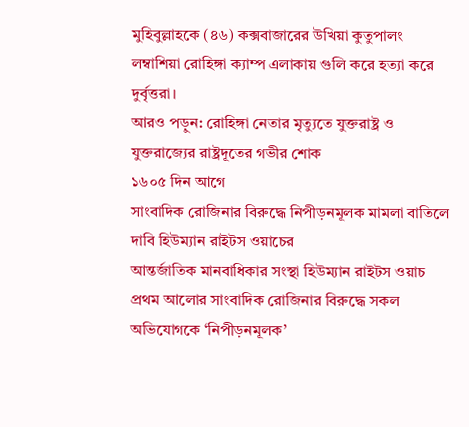মুহিবুল্লাহকে (৪৬) কক্সবাজারের উখিয়া কুতুপালং লম্বাশিয়া রোহিঙ্গা ক্যাম্প এলাকায় গুলি করে হত্যা করে দুর্বৃত্তরা।
আরও পড়ুন: রোহিঙ্গা নেতার মৃত্যুতে যুক্তরাষ্ট্র ও যুক্তরাজ্যের রাষ্ট্রদূতের গভীর শোক
১৬০৫ দিন আগে
সাংবাদিক রোজিনার বিরুদ্ধে নিপীড়নমূলক মামলা বাতিলে দাবি হিউম্যান রাইটস ওয়াচের
আন্তর্জাতিক মানবাধিকার সংস্থা হিউম্যান রাইটস ওয়াচ প্রথম আলোর সাংবাদিক রোজিনার বিরুদ্ধে সকল অভিযোগকে ‘নিপীড়নমূলক’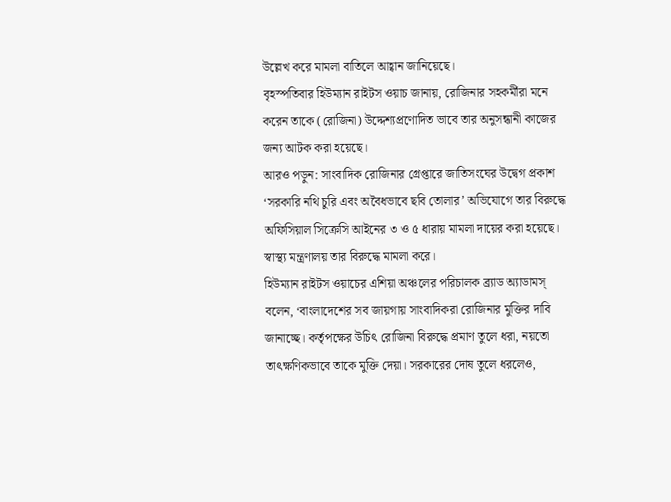উল্লেখ করে মামলা বাতিলে আহ্বান জানিয়েছে।
বৃহস্পতিবার হিউম্যান রাইটস ওয়াচ জানায়, রোজিনার সহকর্মীরা মনে করেন তাকে (রোজিনা) উদ্দেশ্যপ্রণোদিত ভাবে তার অনুসন্ধানী কাজের জন্য আটক করা হয়েছে।
আরও পড়ুন: সাংবাদিক রোজিনার গ্রেপ্তারে জাতিসংঘের উদ্বেগ প্রকাশ
‘সরকারি নথি চুরি এবং অবৈধভাবে ছবি তোলার’ অভিযোগে তার বিরুদ্ধে অফিসিয়াল সিক্রেসি আইনের ৩ ও ৫ ধারায় মামলা দায়ের করা হয়েছে। স্বাস্থ্য মন্ত্রণালয় তার বিরুদ্ধে মামলা করে।
হিউম্যান রাইটস ওয়াচের এশিয়া অঞ্চলের পরিচালক ব্র্যাড অ্যাডামস্ বলেন, ‘বাংলাদেশের সব জায়গায় সাংবাদিকরা রোজিনার মুক্তির দাবি জানাচ্ছে। কর্তৃপক্ষের উচিৎ রোজিনা বিরুদ্ধে প্রমাণ তুলে ধরা, নয়তো তাৎক্ষণিকভাবে তাকে মুক্তি দেয়া। সরকারের দোষ তুলে ধরলেও,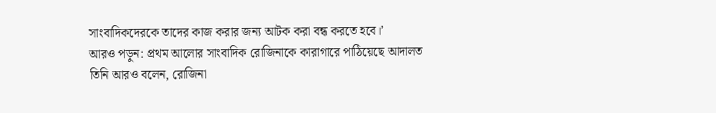সাংবাদিকদেরকে তাদের কাজ করার জন্য আটক করা বন্ধ করতে হবে।’
আরও পড়ুন: প্রথম আলোর সাংবাদিক রোজিনাকে কারাগারে পাঠিয়েছে আদালত
তিনি আরও বলেন, রোজিনা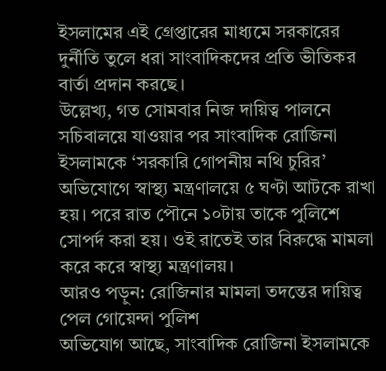ইসলামের এই গ্রেপ্তারের মাধ্যমে সরকারের দুর্নীতি তুলে ধরা সাংবাদিকদের প্রতি ভীতিকর বার্তা প্রদান করছে।
উল্লেখ্য, গত সোমবার নিজ দায়িত্ব পালনে সচিবালয়ে যাওয়ার পর সাংবাদিক রোজিনা ইসলামকে ‘সরকারি গোপনীয় নথি চুরির’ অভিযোগে স্বাস্থ্য মন্ত্রণালয়ে ৫ ঘণ্টা আটকে রাখা হয়। পরে রাত পৌনে ১০টায় তাকে পুলিশে সোপর্দ করা হয়। ওই রাতেই তার বিরুদ্ধে মামলা করে করে স্বাস্থ্য মন্ত্রণালয়।
আরও পড়ুন: রোজিনার মামলা তদন্তের দায়িত্ব পেল গোয়েন্দা পুলিশ
অভিযোগ আছে, সাংবাদিক রোজিনা ইসলামকে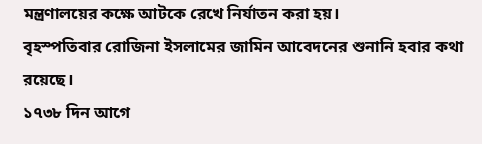মন্ত্রণালয়ের কক্ষে আটকে রেখে নির্যাতন করা হয়।
বৃহস্পতিবার রোজিনা ইসলামের জামিন আবেদনের শুনানি হবার কথা রয়েছে।
১৭৩৮ দিন আগে